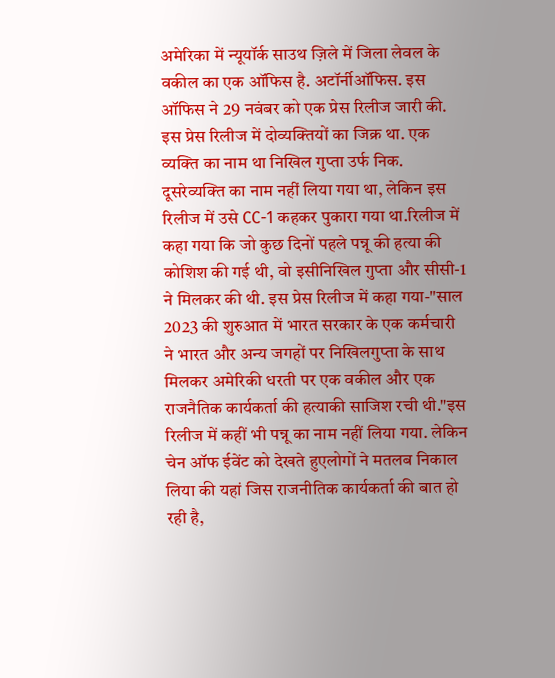अमेरिका में न्यूयॉर्क साउथ ज़िले में जिला लेवल के वकील का एक ऑफिस है. अटॉर्नीऑफिस. इस ऑफिस ने 29 नवंबर को एक प्रेस रिलीज जारी की. इस प्रेस रिलीज में दोव्यक्तियों का जिक्र था. एक व्यक्ति का नाम था निखिल गुप्ता उर्फ निक. दूसरेव्यक्ति का नाम नहीं लिया गया था, लेकिन इस रिलीज में उसे CC-1 कहकर पुकारा गया था.रिलीज में कहा गया कि जो कुछ दिनों पहले पन्नू की हत्या की कोशिश की गई थी, वो इसीनिखिल गुप्ता और सीसी-1 ने मिलकर की थी. इस प्रेस रिलीज में कहा गया-"साल 2023 की शुरुआत में भारत सरकार के एक कर्मचारी ने भारत और अन्य जगहों पर निखिलगुप्ता के साथ मिलकर अमेरिकी धरती पर एक वकील और एक राजनैतिक कार्यकर्ता की हत्याकी साजिश रची थी."इस रिलीज में कहीं भी पन्नू का नाम नहीं लिया गया. लेकिन चेन ऑफ ईवेंट को देखते हुएलोगों ने मतलब निकाल लिया की यहां जिस राजनीतिक कार्यकर्ता की बात हो रही है,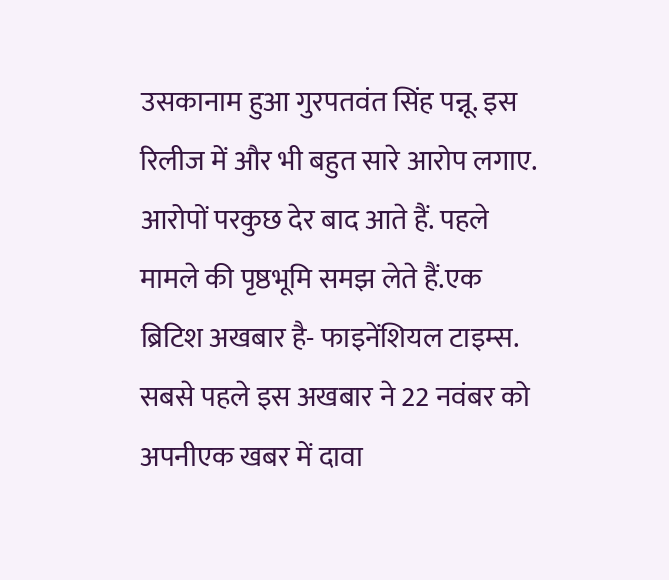उसकानाम हुआ गुरपतवंत सिंह पन्नू. इस रिलीज में और भी बहुत सारे आरोप लगाए. आरोपों परकुछ देर बाद आते हैं. पहले मामले की पृष्ठभूमि समझ लेते हैं.एक ब्रिटिश अखबार है- फाइनेंशियल टाइम्स. सबसे पहले इस अखबार ने 22 नवंबर को अपनीएक खबर में दावा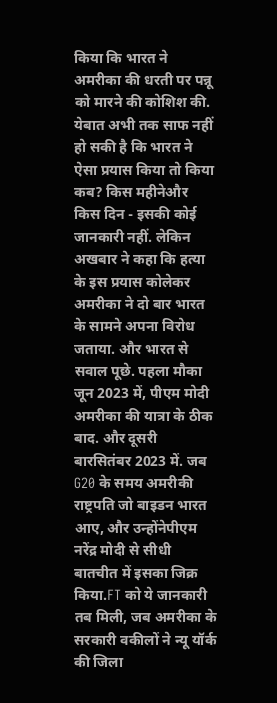किया कि भारत ने अमरीका की धरती पर पन्नू को मारने की कोशिश की. येबात अभी तक साफ नहीं हो सकी है कि भारत ने ऐसा प्रयास किया तो किया कब? किस महीनेऔर किस दिन - इसकी कोई जानकारी नहीं. लेकिन अखबार ने कहा कि हत्या के इस प्रयास कोलेकर अमरीका ने दो बार भारत के सामने अपना विरोध जताया. और भारत से सवाल पूछे. पहला मौका जून 2023 में, पीएम मोदी अमरीका की यात्रा के ठीक बाद. और दूसरी बारसितंबर 2023 में. जब G20 के समय अमरीकी राष्ट्रपति जो बाइडन भारत आए, और उन्होंनेपीएम नरेंद्र मोदी से सीधी बातचीत में इसका जिक्र किया.FT को ये जानकारी तब मिली, जब अमरीका के सरकारी वकीलों ने न्यू यॉर्क की जिला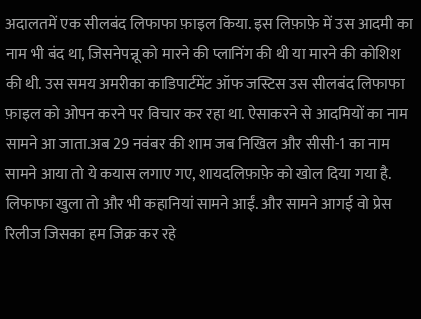अदालतमें एक सीलबंद लिफाफा फ़ाइल किया. इस लिफ़ाफ़े में उस आदमी का नाम भी बंद था, जिसनेपन्नू को मारने की प्लानिंग की थी या मारने की कोशिश की थी. उस समय अमरीका काडिपार्टमेंट ऑफ जस्टिस उस सीलबंद लिफाफा फ़ाइल को ओपन करने पर विचार कर रहा था. ऐसाकरने से आदमियों का नाम सामने आ जाता.अब 29 नवंबर की शाम जब निखिल और सीसी-1 का नाम सामने आया तो ये कयास लगाए गए, शायदलिफ़ाफ़े को खोल दिया गया है. लिफाफा खुला तो और भी कहानियां सामने आईं. और सामने आगई वो प्रेस रिलीज जिसका हम जिक्र कर रहे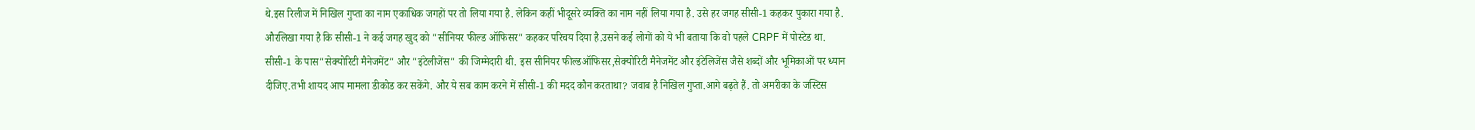थे.इस रिलीज में निखिल गुप्ता का नाम एकाधिक जगहों पर तो लिया गया है. लेकिन कहीं भीदूसरे व्यक्ति का नाम नहीं लिया गया है. उसे हर जगह सीसी-1 कहकर पुकारा गया है. औरलिखा गया है कि सीसी-1 ने कई जगह खुद को "सीनियर फील्ड ऑफिसर" कहकर परिचय दिया है.उसने कई लोगों को ये भी बताया कि वो पहले CRPF में पोस्टेड था. सीसी-1 के पास"सेक्योरिटी मैनेजमेंट" और "इंटेलीजेंस" की जिम्मेदारी थी. इस सीनियर फील्डऑफिसर,सेक्योरिटी मैनेजमेंट और इंटेलिजेंस जैसे शब्दों और भूमिकाओं पर ध्यान दीजिए.तभी शायद आप मामला डीकोड कर सकेंगे. और ये सब काम करने में सीसी-1 की मदद कौन करताथा? जवाब है निखिल गुप्ता.आगे बढ़ते हैं. तो अमरीका के जस्टिस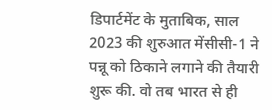डिपार्टमेंट के मुताबिक, साल 2023 की शुरुआत मेंसीसी-1 ने पन्नू को ठिकाने लगाने की तैयारी शुरू की. वो तब भारत से ही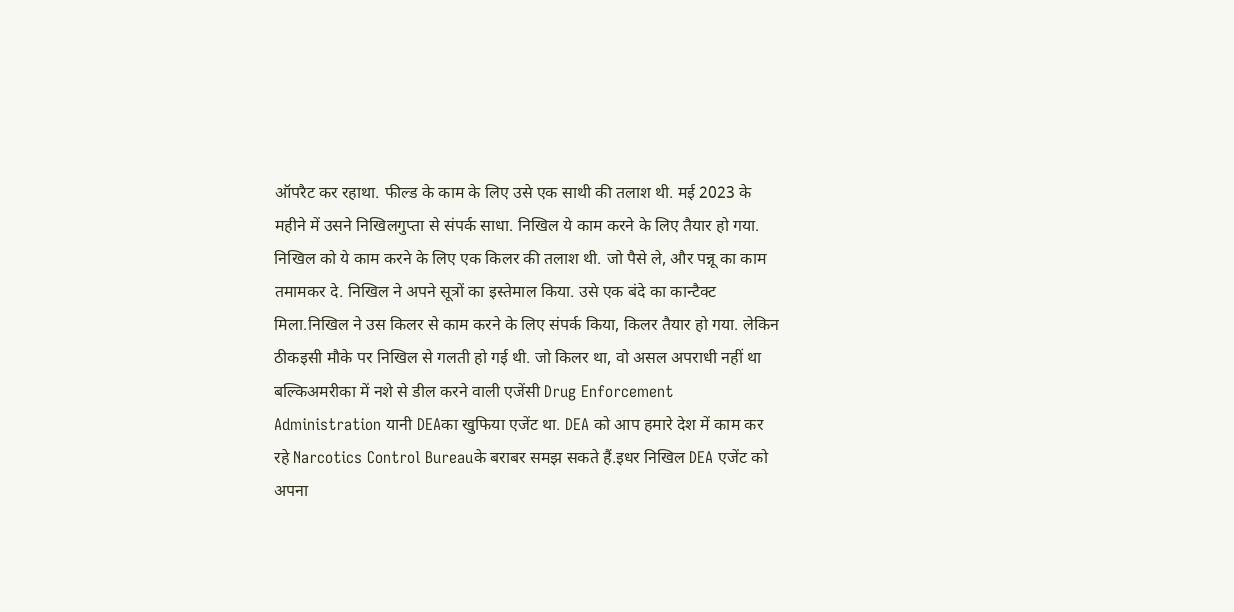ऑपरैट कर रहाथा. फील्ड के काम के लिए उसे एक साथी की तलाश थी. मई 2023 के महीने में उसने निखिलगुप्ता से संपर्क साधा. निखिल ये काम करने के लिए तैयार हो गया. निखिल को ये काम करने के लिए एक किलर की तलाश थी. जो पैसे ले, और पन्नू का काम तमामकर दे. निखिल ने अपने सूत्रों का इस्तेमाल किया. उसे एक बंदे का कान्टैक्ट मिला.निखिल ने उस किलर से काम करने के लिए संपर्क किया, किलर तैयार हो गया. लेकिन ठीकइसी मौके पर निखिल से गलती हो गई थी. जो किलर था, वो असल अपराधी नहीं था बल्किअमरीका में नशे से डील करने वाली एजेंसी Drug Enforcement Administration यानी DEAका खुफिया एजेंट था. DEA को आप हमारे देश में काम कर रहे Narcotics Control Bureauके बराबर समझ सकते हैं.इधर निखिल DEA एजेंट को अपना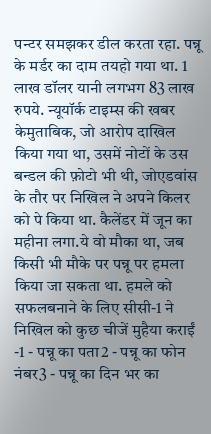पन्टर समझकर डील करता रहा. पन्नू के मर्डर का दाम तयहो गया था. 1 लाख डॉलर यानी लगभग 83 लाख रुपये. न्यूयॉर्क टाइम्स की खबर केमुताबिक, जो आरोप दाखिल किया गया था, उसमें नोटों के उस बन्डल की फ़ोटो भी थी, जोएडवांस के तौर पर निखिल ने अपने किलर को पे किया था. कैलेंडर में जून का महीना लगा.ये वो मौका था, जब किसी भी मौके पर पन्नू पर हमला किया जा सकता था. हमले को सफलबनाने के लिए सीसी-1 ने निखिल को कुछ चीजें मुहैया कराईं -1 - पन्नू का पता2 - पन्नू का फोन नंबर3 - पन्नू का दिन भर का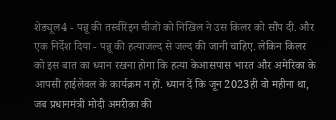शेड्यूल4 - पन्नू की तस्वीरेंइन चीजों को निखिल ने उस किलर को सौंप दी. और एक निर्देश दिया - पन्नू की हत्याजल्द से जल्द की जानी चाहिए. लेकिन किलर को इस बात का ध्यान रखना होगा कि हत्या केआसपास भारत और अमेरिका के आपसी हाईलेवल के कार्यक्रम न हों. ध्यान दें कि जून 2023ही वो महीना था, जब प्रधानमंत्री मोदी अमरीका की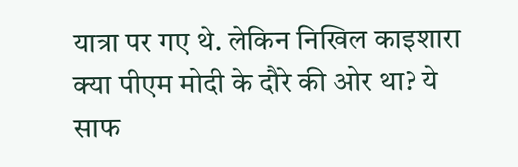यात्रा पर गए थे. लेकिन निखिल काइशारा क्या पीएम मोदी के दौरे की ओर था? ये साफ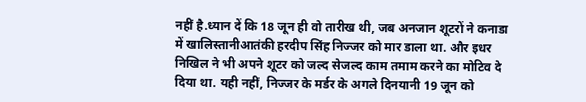नहीं है.ध्यान दें कि 18 जून ही वो तारीख थी, जब अनजान शूटरों ने कनाडा में खालिस्तानीआतंकी हरदीप सिंह निज्जर को मार डाला था. और इधर निखिल ने भी अपने शूटर को जल्द सेजल्द काम तमाम करने का मोटिव दे दिया था. यही नहीं, निज्जर के मर्डर के अगले दिनयानी 19 जून को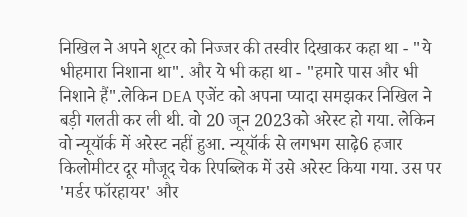निखिल ने अपने शूटर को निज्जर की तस्वीर दिखाकर कहा था - "ये भीहमारा निशाना था". और ये भी कहा था - "हमारे पास और भी निशाने हैं".लेकिन DEA एजेंट को अपना प्यादा समझकर निखिल ने बड़ी गलती कर ली थी. वो 20 जून 2023को अरेस्ट हो गया. लेकिन वो न्यूयॉर्क में अरेस्ट नहीं हुआ. न्यूयॉर्क से लगभग साढ़े6 हजार किलोमीटर दूर मौजूद चेक रिपब्लिक में उसे अरेस्ट किया गया. उस पर 'मर्डर फॉरहायर' और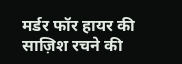मर्डर फॉर हायर की साज़िश रचने की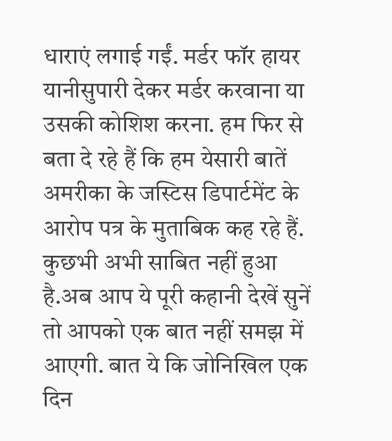धाराएं लगाई गईं. मर्डर फॉर हायर यानीसुपारी देकर मर्डर करवाना या उसकी कोशिश करना. हम फिर से बता दे रहे हैं कि हम येसारी बातें अमरीका के जस्टिस डिपार्टमेंट के आरोप पत्र के मुताबिक कह रहे हैं. कुछभी अभी साबित नहीं हुआ है.अब आप ये पूरी कहानी देखें सुनें तो आपको एक बात नहीं समझ में आएगी. बात ये कि जोनिखिल एक दिन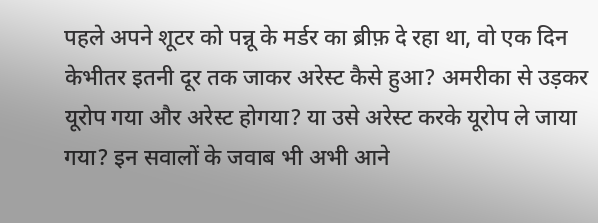पहले अपने शूटर को पन्नू के मर्डर का ब्रीफ़ दे रहा था, वो एक दिन केभीतर इतनी दूर तक जाकर अरेस्ट कैसे हुआ? अमरीका से उड़कर यूरोप गया और अरेस्ट होगया? या उसे अरेस्ट करके यूरोप ले जाया गया? इन सवालों के जवाब भी अभी आने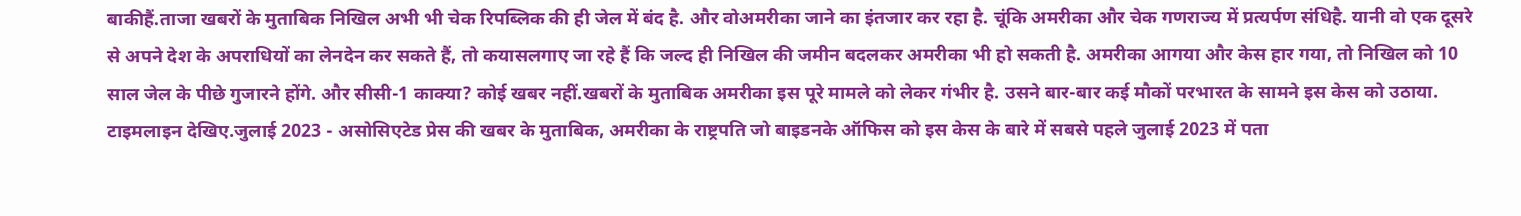बाकीहैं.ताजा खबरों के मुताबिक निखिल अभी भी चेक रिपब्लिक की ही जेल में बंद है. और वोअमरीका जाने का इंतजार कर रहा है. चूंकि अमरीका और चेक गणराज्य में प्रत्यर्पण संधिहै. यानी वो एक दूसरे से अपने देश के अपराधियों का लेनदेन कर सकते हैं, तो कयासलगाए जा रहे हैं कि जल्द ही निखिल की जमीन बदलकर अमरीका भी हो सकती है. अमरीका आगया और केस हार गया, तो निखिल को 10 साल जेल के पीछे गुजारने होंगे. और सीसी-1 काक्या? कोई खबर नहीं.खबरों के मुताबिक अमरीका इस पूरे मामले को लेकर गंभीर है. उसने बार-बार कई मौकों परभारत के सामने इस केस को उठाया. टाइमलाइन देखिए.जुलाई 2023 - असोसिएटेड प्रेस की खबर के मुताबिक, अमरीका के राष्ट्रपति जो बाइडनके ऑफिस को इस केस के बारे में सबसे पहले जुलाई 2023 में पता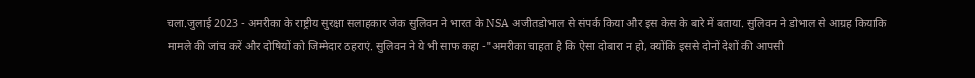चला.जुलाई 2023 - अमरीका के राष्ट्रीय सुरक्षा सलाहकार जेक सुलिवन ने भारत के NSA अजीतडोभाल से संपर्क किया और इस केस के बारे में बताया. सुलिवन ने डोभाल से आग्रह कियाकि मामले की जांच करें और दोषियों को जिम्मेदार ठहराएं. सुलिवन ने ये भी साफ कहा -"अमरीका चाहता है कि ऐसा दोबारा न हो, क्योंकि इससे दोनों देशों की आपसी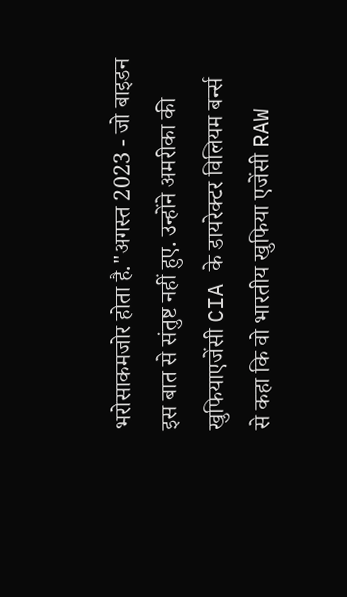भरोसाकमजोर होता है."अगस्त 2023 - जो बाइडन इस बात से संतुष्ट नहीं हुए. उन्होंने अमरीका की खुफियाएजेंसी CIA के डायरेक्टर विलियम बर्न्स से कहा कि वो भारतीय खुफिया एजेंसी RAW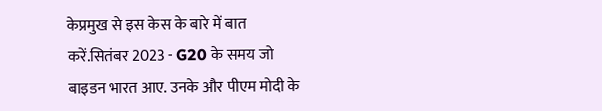केप्रमुख से इस केस के बारे में बात करें.सितंबर 2023 - G20 के समय जो बाइडन भारत आए. उनके और पीएम मोदी के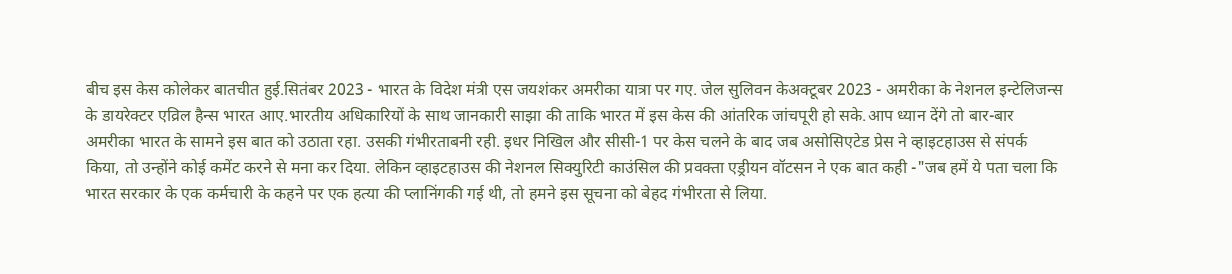बीच इस केस कोलेकर बातचीत हुई.सितंबर 2023 - भारत के विदेश मंत्री एस जयशंकर अमरीका यात्रा पर गए. जेल सुलिवन केअक्टूबर 2023 - अमरीका के नेशनल इन्टेलिजन्स के डायरेक्टर एव्रिल हैन्स भारत आए.भारतीय अधिकारियों के साथ जानकारी साझा की ताकि भारत में इस केस की आंतरिक जांचपूरी हो सके.आप ध्यान देंगे तो बार-बार अमरीका भारत के सामने इस बात को उठाता रहा. उसकी गंभीरताबनी रही. इधर निखिल और सीसी-1 पर केस चलने के बाद जब असोसिएटेड प्रेस ने व्हाइटहाउस से संपर्क किया, तो उन्होंने कोई कमेंट करने से मना कर दिया. लेकिन व्हाइटहाउस की नेशनल सिक्युरिटी काउंसिल की प्रवक्ता एड्रीयन वॉटसन ने एक बात कही -"जब हमें ये पता चला कि भारत सरकार के एक कर्मचारी के कहने पर एक हत्या की प्लानिंगकी गई थी, तो हमने इस सूचना को बेहद गंभीरता से लिया.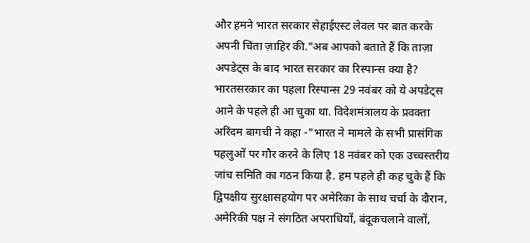और हमने भारत सरकार सेहाईएस्ट लेवल पर बात करके अपनी चिंता ज़ाहिर की."अब आपको बताते हैं कि ताज़ा अपडेट्स के बाद भारत सरकार का रिस्पान्स क्या है? भारतसरकार का पहला रिस्पान्स 29 नवंबर को ये अपडेट्स आने के पहले ही आ चुका था. विदेशमंत्रालय के प्रवक्ता अरिंदम बागची ने कहा -"भारत ने मामले के सभी प्रासंगिक पहलुओं पर गौर करने के लिए 18 नवंबर को एक उच्चस्तरीय जांच समिति का गठन किया है. हम पहले ही कह चुके हैं कि द्विपक्षीय सुरक्षासहयोग पर अमेरिका के साथ चर्चा के दौरान, अमेरिकी पक्ष ने संगठित अपराधियों, बंदूकचलाने वालों,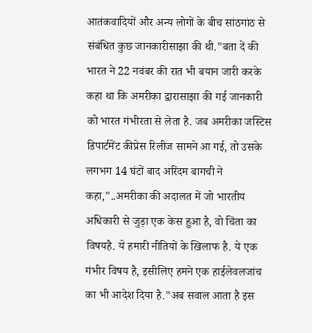आतंकवादियों और अन्य लोगों के बीच सांठगांठ से संबंधित कुछ जानकारीसाझा की थी."बता दें की भारत ने 22 नवंबर की रात भी बयान जारी करके कहा था कि अमरीका द्वारासाझा की गई जानकारी को भारत गंभीरता से लेता है. जब अमरीका जस्टिस डिपार्टमेंट कीप्रेस रिलीज सामने आ गई, तो उसके लगभग 14 घंटों बाद अरिंदम बागची ने कहा,"..अमरीका की अदालत में जो भारतीय अधिकारी से जुड़ा एक केस हुआ है, वो चिंता का विषयहै. ये हमारी नीतियों के खिलाफ है. ये एक गंभीर विषय है, इसीलिए हमने एक हाईलेवलजांच का भी आदेश दिया है."अब सवाल आता है इस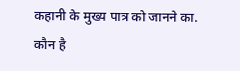कहानी के मुख्य पात्र को जानने का. कौन है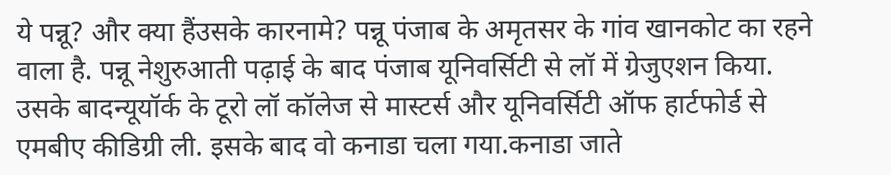ये पन्नू? और क्या हैंउसके कारनामे? पन्नू पंजाब के अमृतसर के गांव खानकोट का रहने वाला है. पन्नू नेशुरुआती पढ़ाई के बाद पंजाब यूनिवर्सिटी से लॉ में ग्रेजुएशन किया. उसके बादन्यूयॉर्क के टूरो लॉ कॉलेज से मास्टर्स और यूनिवर्सिटी ऑफ हार्टफोर्ड से एमबीए कीडिग्री ली. इसके बाद वो कनाडा चला गया.कनाडा जाते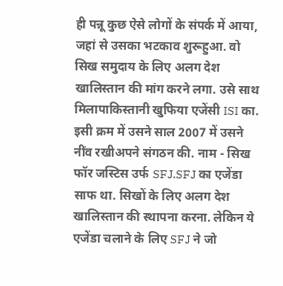ही पन्नू कुछ ऐसे लोगों के संपर्क में आया, जहां से उसका भटकाव शुरूहुआ. वो सिख समुदाय के लिए अलग देश खालिस्तान की मांग करने लगा. उसे साथ मिलापाकिस्तानी खुफिया एजेंसी ISI का. इसी क्रम में उसने साल 2007 में उसने नींव रखीअपने संगठन की. नाम - सिख फॉर जस्टिस उर्फ SFJ.SFJ का एजेंडा साफ था. सिखों के लिए अलग देश खालिस्तान की स्थापना करना. लेकिन ये एजेंडा चलाने के लिए SFJ ने जो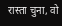रास्ता चुना, वो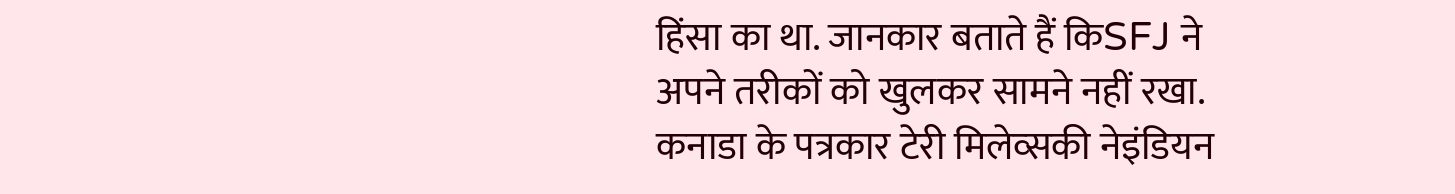हिंसा का था. जानकार बताते हैं किSFJ ने अपने तरीकों को खुलकर सामने नहीं रखा. कनाडा के पत्रकार टेरी मिलेव्सकी नेइंडियन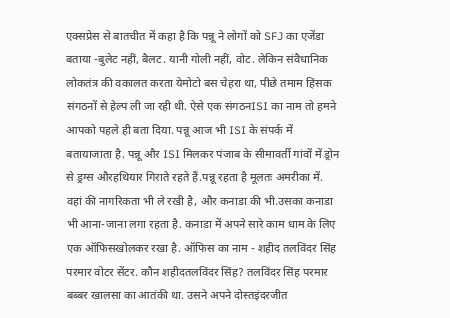एक्सप्रेस से बातचीत में कहा है कि पन्नू ने लोगों को SFJ का एजेंडा बताया -बुलेट नहीं, बैलट. यानी गोली नहीं, वोट. लेकिन संवैधानिक लोकतंत्र की वकालत करता येमोटो बस चेहरा था, पीछे तमाम हिंसक संगठनों से हेल्प ली जा रही थी. ऐसे एक संगठनISI का नाम तो हमने आपको पहले ही बता दिया. पन्नू आज भी ISI के संपर्क में बतायाजाता है. पन्नू और ISI मिलकर पंजाब के सीमावर्ती गांवों में ड्रोन से ड्रग्स औरहथियार गिराते रहते हैं.पन्नू रहता है मूलतः अमरीका में. वहां की नागरिकता भी ले रखी है, और कनाडा की भी.उसका कनाडा भी आना-जाना लगा रहता है. कनाडा में अपने सारे काम धाम के लिए एक ऑफिसखोलकर रखा है. ऑफिस का नाम - शहीद तलविंदर सिंह परमार वोटर सेंटर. कौन शहीदतलविंदर सिंह? तलविंदर सिंह परमार बब्बर खालसा का आतंकी था. उसने अपने दोस्तइंदरजीत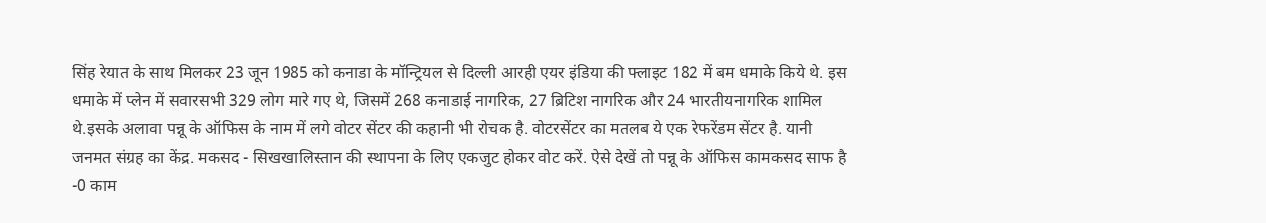सिंह रेयात के साथ मिलकर 23 जून 1985 को कनाडा के मॉन्ट्रियल से दिल्ली आरही एयर इंडिया की फ्लाइट 182 में बम धमाके किये थे. इस धमाके में प्लेन में सवारसभी 329 लोग मारे गए थे, जिसमें 268 कनाडाई नागरिक, 27 ब्रिटिश नागरिक और 24 भारतीयनागरिक शामिल थे.इसके अलावा पन्नू के ऑफिस के नाम में लगे वोटर सेंटर की कहानी भी रोचक है. वोटरसेंटर का मतलब ये एक रेफरेंडम सेंटर है. यानी जनमत संग्रह का केंद्र. मकसद - सिखखालिस्तान की स्थापना के लिए एकजुट होकर वोट करें. ऐसे देखें तो पन्नू के ऑफिस कामकसद साफ है -0 काम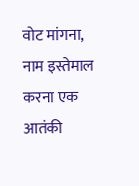वोट मांगना, नाम इस्तेमाल करना एक आतंकी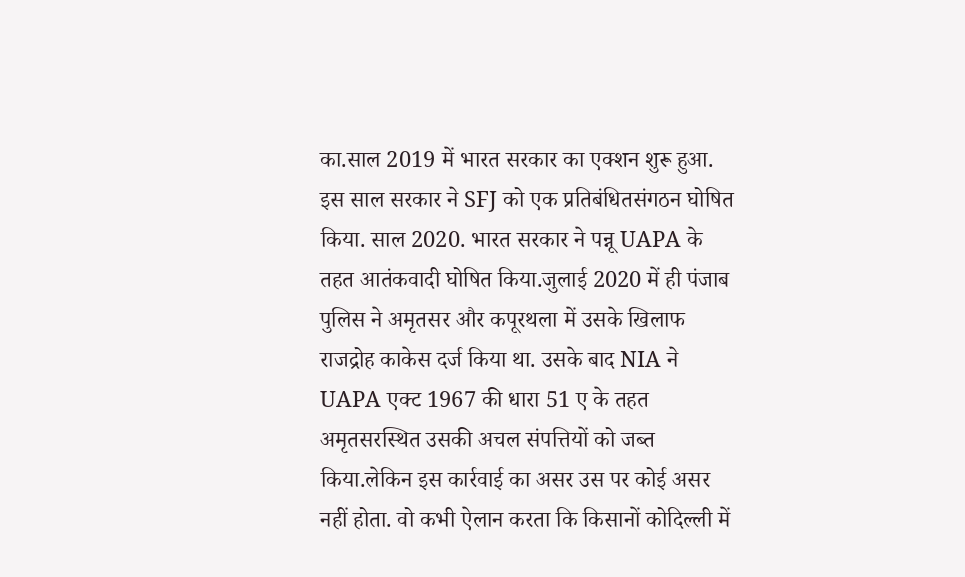का.साल 2019 में भारत सरकार का एक्शन शुरू हुआ. इस साल सरकार ने SFJ को एक प्रतिबंधितसंगठन घोषित किया. साल 2020. भारत सरकार ने पन्नू UAPA के तहत आतंकवादी घोषित किया.जुलाई 2020 में ही पंजाब पुलिस ने अमृतसर और कपूरथला में उसके खिलाफ राजद्रोह काकेस दर्ज किया था. उसके बाद NIA ने UAPA एक्ट 1967 की धारा 51 ए के तहत अमृतसरस्थित उसकी अचल संपत्तियों को जब्त किया.लेकिन इस कार्रवाई का असर उस पर कोई असर नहीं होता. वो कभी ऐलान करता कि किसानों कोदिल्ली में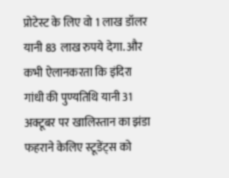प्रोटेस्ट के लिए वो 1 लाख डॉलर यानी 83 लाख रुपये देगा. और कभी ऐलानकरता कि इंदिरा गांधी की पुण्यतिथि यानी 31 अक्टूबर पर खालिस्तान का झंडा फहराने केलिए स्टूडेंट्स को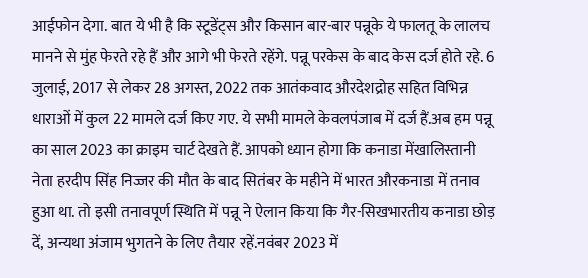आईफोन देगा. बात ये भी है कि स्टूडेंट्स और किसान बार-बार पन्नूके ये फालतू के लालच मानने से मुंह फेरते रहे हैं और आगे भी फेरते रहेंगे. पन्नू परकेस के बाद केस दर्ज होते रहे. 6 जुलाई, 2017 से लेकर 28 अगस्त, 2022 तक आतंकवाद औरदेशद्रोह सहित विभिन्न धाराओं में कुल 22 मामले दर्ज किए गए. ये सभी मामले केवलपंजाब में दर्ज हैं.अब हम पन्नू का साल 2023 का क्राइम चार्ट देखते हैं. आपको ध्यान होगा कि कनाडा मेंखालिस्तानी नेता हरदीप सिंह निज्जर की मौत के बाद सितंबर के महीने में भारत औरकनाडा में तनाव हुआ था. तो इसी तनावपूर्ण स्थिति में पन्नू ने ऐलान किया कि गैर-सिखभारतीय कनाडा छोड़ दें, अन्यथा अंजाम भुगतने के लिए तैयार रहें.नवंबर 2023 में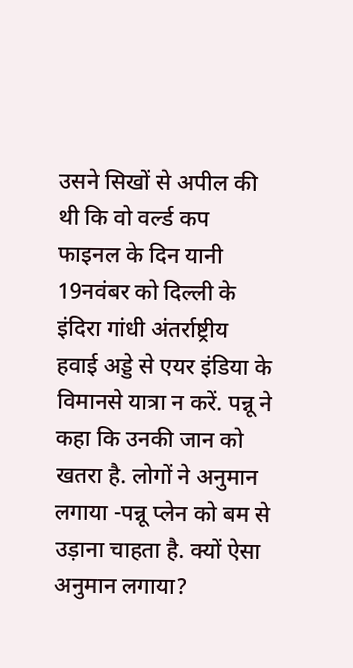उसने सिखों से अपील की थी कि वो वर्ल्ड कप फाइनल के दिन यानी 19नवंबर को दिल्ली के इंदिरा गांधी अंतर्राष्ट्रीय हवाई अड्डे से एयर इंडिया के विमानसे यात्रा न करें. पन्नू ने कहा कि उनकी जान को खतरा है. लोगों ने अनुमान लगाया -पन्नू प्लेन को बम से उड़ाना चाहता है. क्यों ऐसा अनुमान लगाया?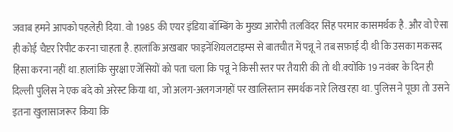जवाब हमने आपको पहलेही दिया. वो 1985 की एयर इंडिया बॉम्बिंग के मुख्य आरोपी तलविंदर सिंह परमार कासमर्थक है. और वो ऐसा ही कोई चैप्टर रिपीट करना चाहता है. हालांकि अखबार फाइनेंशियलटाइम्स से बातचीत में पन्नू ने तब सफ़ाई दी थी कि उसका मकसद हिंसा करना नहीं था.हालांकि सुरक्षा एजेंसियों को पता चला कि पन्नू ने किसी स्तर पर तैयारी की तो थी.क्योंकि 19 नवंबर के दिन ही दिल्ली पुलिस ने एक बंदे को अरेस्ट किया था, जो अलग-अलगजगहों पर खालिस्तान समर्थक नारे लिख रहा था. पुलिस ने पूछा तो उसने इतना खुलासाजरूर किया कि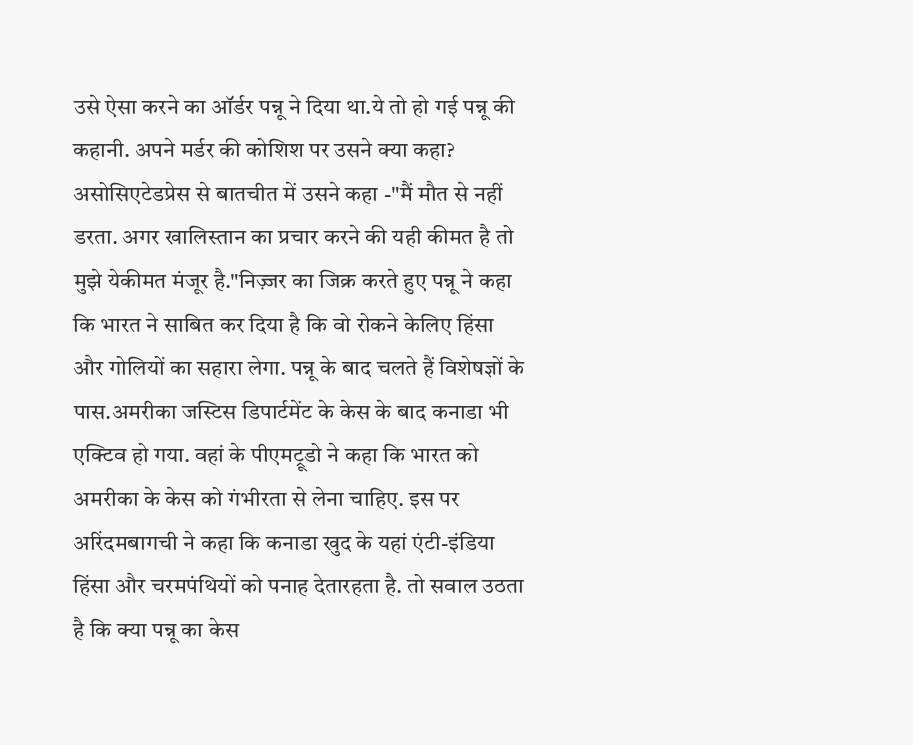उसे ऐसा करने का ऑर्डर पन्नू ने दिया था.ये तो हो गई पन्नू की कहानी. अपने मर्डर की कोशिश पर उसने क्या कहा? असोसिएटेडप्रेस से बातचीत में उसने कहा -"मैं मौत से नहीं डरता. अगर खालिस्तान का प्रचार करने की यही कीमत है तो मुझे येकीमत मंजूर है."निज़्जर का जिक्र करते हुए पन्नू ने कहा कि भारत ने साबित कर दिया है कि वो रोकने केलिए हिंसा और गोलियों का सहारा लेगा. पन्नू के बाद चलते हैं विशेषज्ञों के पास.अमरीका जस्टिस डिपार्टमेंट के केस के बाद कनाडा भी एक्टिव हो गया. वहां के पीएमट्रूडो ने कहा कि भारत को अमरीका के केस को गंभीरता से लेना चाहिए. इस पर अरिंदमबागची ने कहा कि कनाडा खुद के यहां एंटी-इंडिया हिंसा और चरमपंथियों को पनाह देतारहता है. तो सवाल उठता है कि क्या पन्नू का केस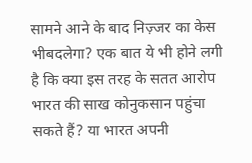सामने आने के बाद निज़्जर का केस भीबदलेगा? एक बात ये भी होने लगी है कि क्या इस तरह के सतत आरोप भारत की साख कोनुकसान पहुंचा सकते हैं? या भारत अपनी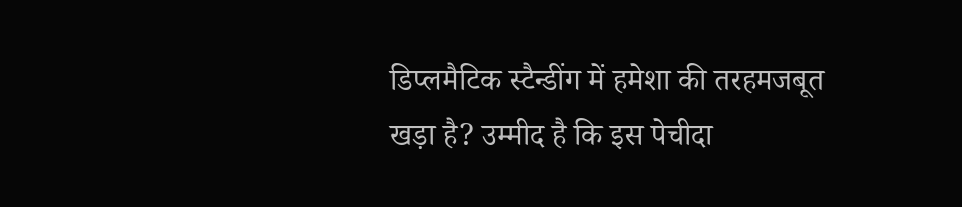डिप्लमैटिक स्टैन्डींग में हमेशा की तरहमजबूत खड़ा है? उम्मीद है कि इस पेचीदा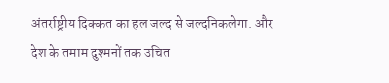अंतर्राष्ट्रीय दिक्कत का हल जल्द से जल्दनिकलेगा. और देश के तमाम दुश्मनों तक उचित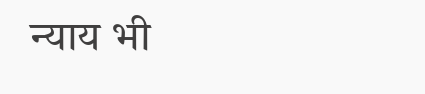न्याय भी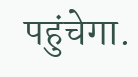पहुंचेगा.